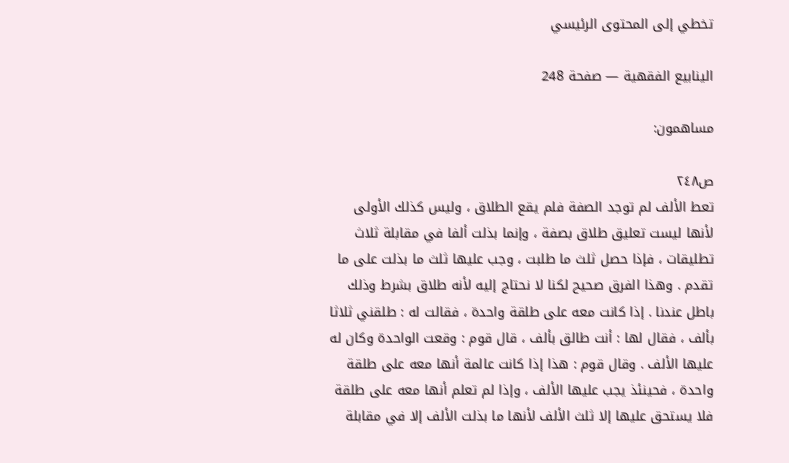تخطي إلى المحتوى الرئيسي

الينابيع الفقهية — صفحة 248

مساهمون:

ص٢٤٨
تعط الألف لم توجد الصفة فلم يقع الطلاق ، وليس كذلك الأولى لأنها ليست تعليق طلاق بصفة ، وإنما بذلت ألفا في مقابلة ثلاث تطليقات ، فإذا حصل ثلث ما طلبت ، وجب عليها ثلث ما بذلت على ما تقدم . وهذا الفرق صحيح لكنا لا نحتاج إليه لأنه طلاق بشرط وذلك باطل عندنا . إذا كانت معه على طلقة واحدة ، فقالت له : طلقني ثلاثا بألف ، فقال لها : أنت طالق بألف ، قال قوم : وقعت الواحدة وكان له عليها الألف . وقال قوم : هذا إذا كانت عالمة أنها معه على طلقة واحدة ، فحينئذ يجب عليها الألف ، وإذا لم تعلم أنها معه على طلقة فلا يستحق عليها إلا ثلث الألف لأنها ما بذلت الألف إلا في مقابلة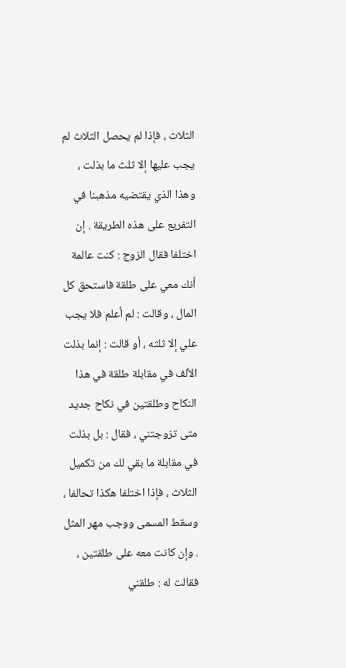الثلاث ، فإذا لم يحصل الثلاث لم يجب عليها إلا ثلث ما بذلت ، وهذا الذي يقتضيه مذهبنا في التفريع على هذه الطريقة . إن اختلفا فقال الزوج : كنت عالمة أنك معي على طلقة فاستحق كل المال ، وقالت : لم أعلم فلا يجب علي إلا ثلثه ، أو قالت : إنما بذلت الألف في مقابلة طلقة في هذا النكاح وطلقتين في نكاح جديد متى تزوجتني ، فقال : بل بذلت في مقابلة ما بقي لك من تكميل الثلاث ، فإذا اختلفا هكذا تحالفا ، وسقط المسمى ووجب مهر المثل . وإن كانت معه على طلقتين ، فقالت له : طلقني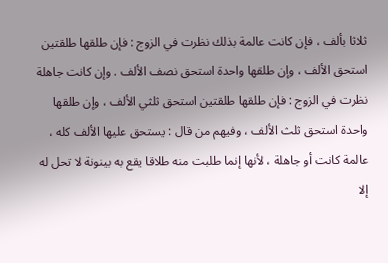ثلاثا بألف ، فإن كانت عالمة بذلك نظرت في الزوج : فإن طلقها طلقتين استحق الألف ، وإن طلقها واحدة استحق نصف الألف . وإن كانت جاهلة نظرت في الزوج : فإن طلقها طلقتين استحق ثلثي الألف ، وإن طلقها واحدة استحق ثلث الألف ، وفيهم من قال : يستحق عليها الألف كله ، عالمة كانت أو جاهلة ، لأنها إنما طلبت منه طلاقا يقع به بينونة لا تحل له إلا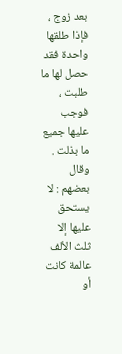بعد زوج ، فإذا طلقها واحدة فقد حصل لها ما طلبت ، فوجب عليها جميع ما بذلت . وقال بعضهم : لا يستحق عليها إلا ثلث الألف عالمة كانت أو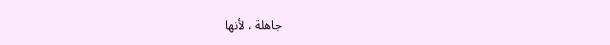جاهلة ، لأنها